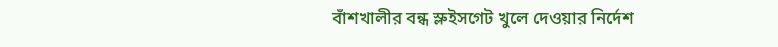বাঁশখালীর বন্ধ স্লুইসগেট খুলে দেওয়ার নির্দেশ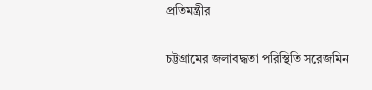প্রতিমন্ত্রীর

চট্টগ্রামের জলাবদ্ধতা পরিস্থিতি সরেজমিন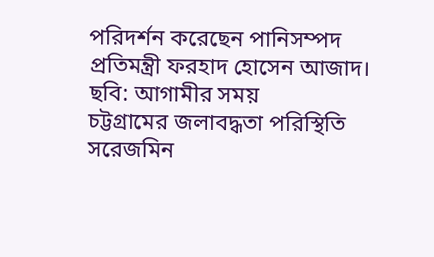পরিদর্শন করেছেন পানিসম্পদ প্রতিমন্ত্রী ফরহাদ হোসেন আজাদ। ছবি: আগামীর সময়
চট্টগ্রামের জলাবদ্ধতা পরিস্থিতি সরেজমিন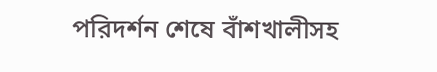পরিদর্শন শেষে বাঁশখালীসহ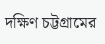দক্ষিণ চট্টগ্রামের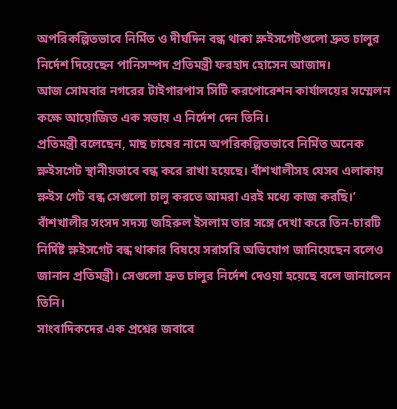অপরিকল্পিতভাবে নির্মিত ও দীর্ঘদিন বন্ধ থাকা স্লুইসগেটগুলো দ্রুত চালুর নির্দেশ দিয়েছেন পানিসম্পদ প্রতিমন্ত্রী ফরহাদ হোসেন আজাদ।
আজ সোমবার নগরের টাইগারপাস সিটি করপোরেশন কার্যালয়ের সম্মেলন কক্ষে আয়োজিত এক সভায় এ নির্দেশ দেন তিনি।
প্রতিমন্ত্রী বলেছেন, মাছ চাষের নামে অপরিকল্পিতভাবে নির্মিত অনেক স্লুইসগেট স্থানীয়ভাবে বন্ধ করে রাখা হয়েছে। বাঁশখালীসহ যেসব এলাকায় স্লুইস গেট বন্ধ সেগুলো চালু করতে আমরা এরই মধ্যে কাজ করছি।’
বাঁশখালীর সংসদ সদস্য জহিরুল ইসলাম তার সঙ্গে দেখা করে তিন-চারটি নির্দিষ্ট স্লুইসগেট বন্ধ থাকার বিষয়ে সরাসরি অভিযোগ জানিয়েছেন বলেও জানান প্রতিমন্ত্রী। সেগুলো দ্রুত চালুর নির্দেশ দেওয়া হয়েছে বলে জানালেন তিনি।
সাংবাদিকদের এক প্রশ্নের জবাবে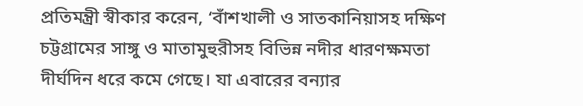প্রতিমন্ত্রী স্বীকার করেন, ‘বাঁশখালী ও সাতকানিয়াসহ দক্ষিণ চট্টগ্রামের সাঙ্গু ও মাতামুহুরীসহ বিভিন্ন নদীর ধারণক্ষমতা দীর্ঘদিন ধরে কমে গেছে। যা এবারের বন্যার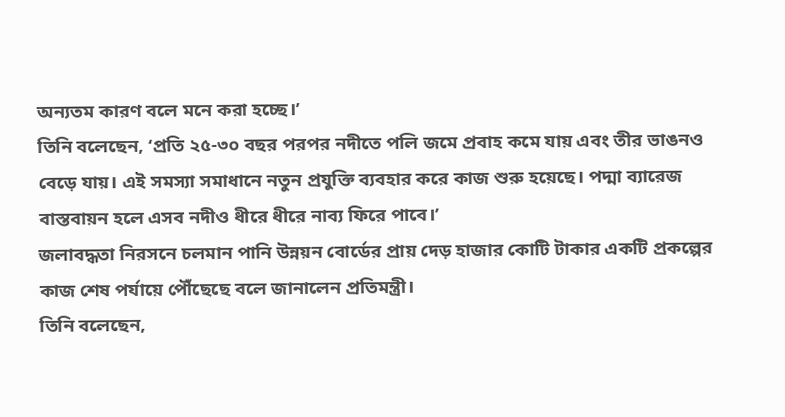অন্যতম কারণ বলে মনে করা হচ্ছে।’
তিনি বলেছেন, ‘প্রতি ২৫-৩০ বছর পরপর নদীতে পলি জমে প্রবাহ কমে যায় এবং তীর ভাঙনও বেড়ে যায়। এই সমস্যা সমাধানে নতুন প্রযুক্তি ব্যবহার করে কাজ শুরু হয়েছে। পদ্মা ব্যারেজ বাস্তবায়ন হলে এসব নদীও ধীরে ধীরে নাব্য ফিরে পাবে।’
জলাবদ্ধতা নিরসনে চলমান পানি উন্নয়ন বোর্ডের প্রায় দেড় হাজার কোটি টাকার একটি প্রকল্পের কাজ শেষ পর্যায়ে পৌঁছেছে বলে জানালেন প্রতিমন্ত্রী।
তিনি বলেছেন,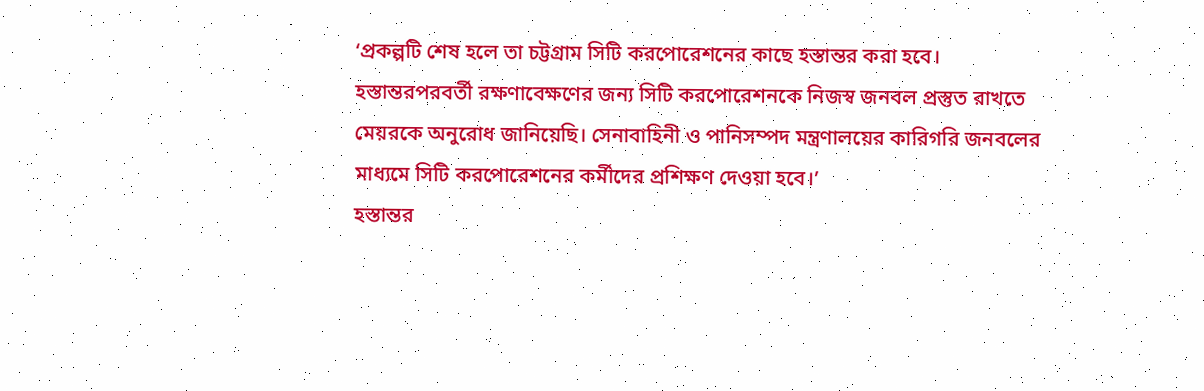‘প্রকল্পটি শেষ হলে তা চট্টগ্রাম সিটি করপোরেশনের কাছে হস্তান্তর করা হবে। হস্তান্তরপরবর্তী রক্ষণাবেক্ষণের জন্য সিটি করপোরেশনকে নিজস্ব জনবল প্রস্তুত রাখতে মেয়রকে অনুরোধ জানিয়েছি। সেনাবাহিনী ও পানিসম্পদ মন্ত্রণালয়ের কারিগরি জনবলের মাধ্যমে সিটি করপোরেশনের কর্মীদের প্রশিক্ষণ দেওয়া হবে।’
হস্তান্তর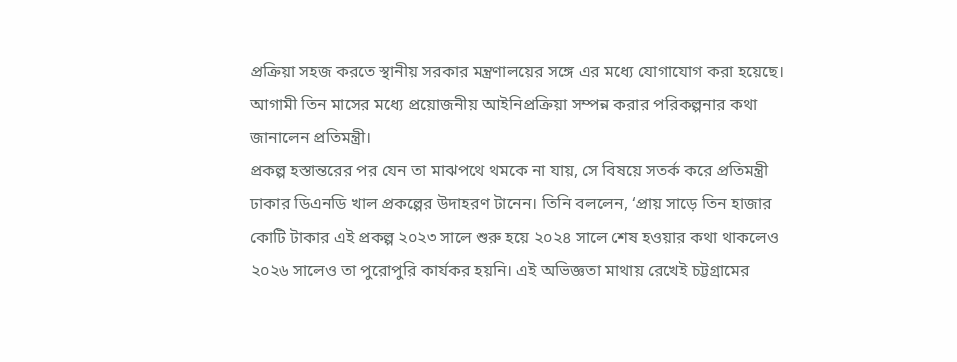প্রক্রিয়া সহজ করতে স্থানীয় সরকার মন্ত্রণালয়ের সঙ্গে এর মধ্যে যোগাযোগ করা হয়েছে। আগামী তিন মাসের মধ্যে প্রয়োজনীয় আইনিপ্রক্রিয়া সম্পন্ন করার পরিকল্পনার কথা জানালেন প্রতিমন্ত্রী।
প্রকল্প হস্তান্তরের পর যেন তা মাঝপথে থমকে না যায়, সে বিষয়ে সতর্ক করে প্রতিমন্ত্রী ঢাকার ডিএনডি খাল প্রকল্পের উদাহরণ টানেন। তিনি বললেন, ‘প্রায় সাড়ে তিন হাজার কোটি টাকার এই প্রকল্প ২০২৩ সালে শুরু হয়ে ২০২৪ সালে শেষ হওয়ার কথা থাকলেও ২০২৬ সালেও তা পুরোপুরি কার্যকর হয়নি। এই অভিজ্ঞতা মাথায় রেখেই চট্টগ্রামের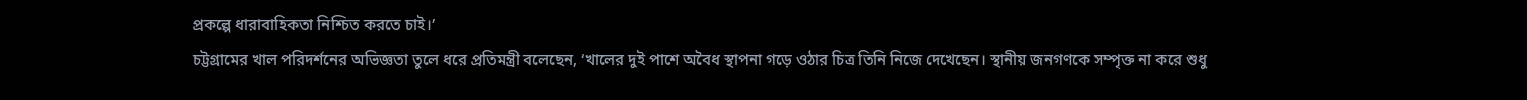প্রকল্পে ধারাবাহিকতা নিশ্চিত করতে চাই।’
চট্টগ্রামের খাল পরিদর্শনের অভিজ্ঞতা তুলে ধরে প্রতিমন্ত্রী বলেছেন, ‘খালের দুই পাশে অবৈধ স্থাপনা গড়ে ওঠার চিত্র তিনি নিজে দেখেছেন। স্থানীয় জনগণকে সম্পৃক্ত না করে শুধু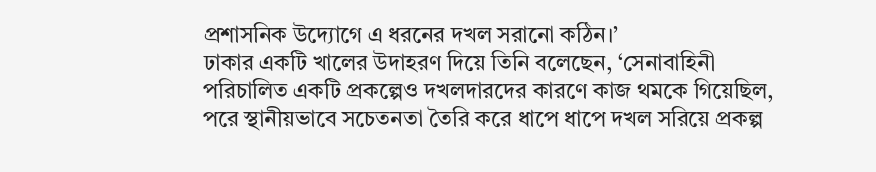প্রশাসনিক উদ্যোগে এ ধরনের দখল সরানো কঠিন।’
ঢাকার একটি খালের উদাহরণ দিয়ে তিনি বলেছেন, ‘সেনাবাহিনী পরিচালিত একটি প্রকল্পেও দখলদারদের কারণে কাজ থমকে গিয়েছিল, পরে স্থানীয়ভাবে সচেতনতা তৈরি করে ধাপে ধাপে দখল সরিয়ে প্রকল্প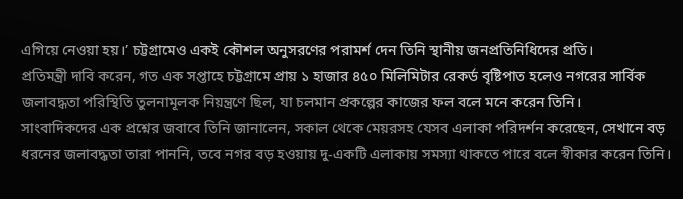এগিয়ে নেওয়া হয়।’ চট্টগ্রামেও একই কৌশল অনুসরণের পরামর্শ দেন তিনি স্থানীয় জনপ্রতিনিধিদের প্রতি।
প্রতিমন্ত্রী দাবি করেন, গত এক সপ্তাহে চট্টগ্রামে প্রায় ১ হাজার ৪৫০ মিলিমিটার রেকর্ড বৃষ্টিপাত হলেও নগরের সার্বিক জলাবদ্ধতা পরিস্থিতি তুলনামূলক নিয়ন্ত্রণে ছিল, যা চলমান প্রকল্পের কাজের ফল বলে মনে করেন তিনি।
সাংবাদিকদের এক প্রশ্নের জবাবে তিনি জানালেন, সকাল থেকে মেয়রসহ যেসব এলাকা পরিদর্শন করেছেন, সেখানে বড় ধরনের জলাবদ্ধতা তারা পাননি, তবে নগর বড় হওয়ায় দু-একটি এলাকায় সমস্যা থাকতে পারে বলে স্বীকার করেন তিনি।